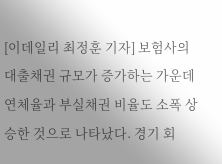[이데일리 최정훈 기자] 보험사의 대출채권 규모가 증가하는 가운데 연체율과 부실채권 비율도 소폭 상승한 것으로 나타났다. 경기 회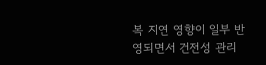복 지연 영향이 일부 반영되면서 건전성 관리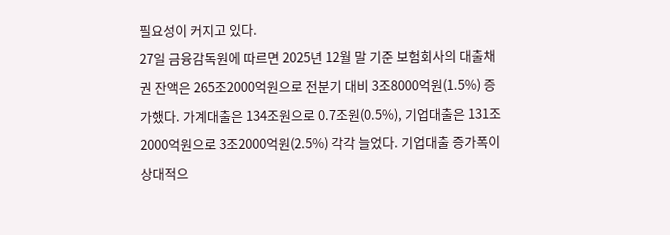필요성이 커지고 있다.
27일 금융감독원에 따르면 2025년 12월 말 기준 보험회사의 대출채권 잔액은 265조2000억원으로 전분기 대비 3조8000억원(1.5%) 증가했다. 가계대출은 134조원으로 0.7조원(0.5%), 기업대출은 131조2000억원으로 3조2000억원(2.5%) 각각 늘었다. 기업대출 증가폭이 상대적으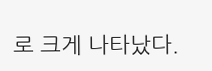로 크게 나타났다.